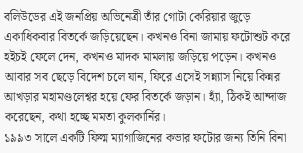বলিউডের এই জনপ্রিয় অভিনেত্রী তাঁর গোটা কেরিয়ার জুড়ে একাধিকবার বিতর্কে জড়িয়েছেন। কখনও বিনা জামায় ফটোশুট করে হইচই ফেলে দেন, কখনও মাদক মামলায় জড়িয়ে পড়েন। কখনও আবার সব ছেড়ে বিদেশ চলে যান, ফিরে এসেই সন্ন্যাস নিয়ে কিন্নর আখড়ার মহামণ্ডলেশ্বর হয়ে ফের বিতর্কে জড়ান। হ্যাঁ, ঠিকই আন্দাজ করেছেন, কথা হচ্ছে মমতা কুলকার্নির।
১৯৯৩ সালে একটি ফিল্ম ম্যাগাজিনের কভার ফটোর জন্য তিনি বিনা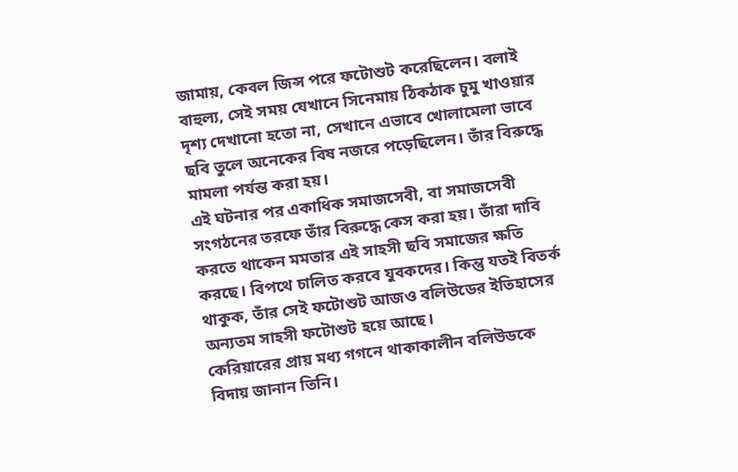জামায়, কেবল জিন্স পরে ফটোশুট করেছিলেন। বলাই বাহুল্য, সেই সময় যেখানে সিনেমায় ঠিকঠাক চুমু খাওয়ার দৃশ্য দেখানো হতো না, সেখানে এভাবে খোলামেলা ভাবে ছবি তুলে অনেকের বিষ নজরে পড়েছিলেন। তাঁর বিরুদ্ধে মামলা পর্যন্ত করা হয়।
এই ঘটনার পর একাধিক সমাজসেবী, বা সমাজসেবী সংগঠনের তরফে তাঁর বিরুদ্ধে কেস করা হয়। তাঁরা দাবি করতে থাকেন মমতার এই সাহসী ছবি সমাজের ক্ষতি করছে। বিপথে চালিত করবে যুবকদের। কিন্তু যতই বিতর্ক থাকুক, তাঁর সেই ফটোশুট আজও বলিউডের ইতিহাসের অন্যতম সাহসী ফটোশুট হয়ে আছে।
কেরিয়ারের প্রায় মধ্য গগনে থাকাকালীন বলিউডকে বিদায় জানান তিনি।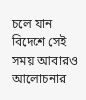চলে যান বিদেশে সেই সময় আবারও আলোচনার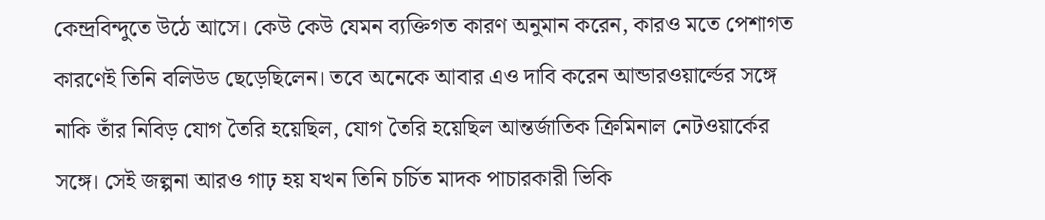কেন্দ্রবিন্দুতে উঠে আসে। কেউ কেউ যেমন ব্যক্তিগত কারণ অনুমান করেন, কারও মতে পেশাগত কারণেই তিনি বলিউড ছেড়েছিলেন। তবে অনেকে আবার এও দাবি করেন আন্ডারওয়ার্ল্ডের সঙ্গে নাকি তাঁর নিবিড় যোগ তৈরি হয়েছিল, যোগ তৈরি হয়েছিল আন্তর্জাতিক ক্রিমিনাল নেটওয়ার্কের সঙ্গে। সেই জল্পনা আরও গাঢ় হয় যখন তিনি চর্চিত মাদক পাচারকারী ভিকি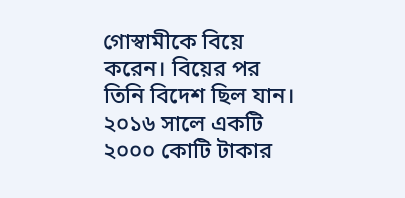গোস্বামীকে বিয়ে করেন। বিয়ের পর তিনি বিদেশ ছিল যান। ২০১৬ সালে একটি ২০০০ কোটি টাকার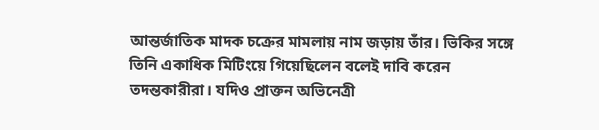আন্তর্জাতিক মাদক চক্রের মামলায় নাম জড়ায় তাঁর। ভিকির সঙ্গে তিনি একাধিক মিটিংয়ে গিয়েছিলেন বলেই দাবি করেন তদন্তকারীরা। যদিও প্রাক্তন অভিনেত্রী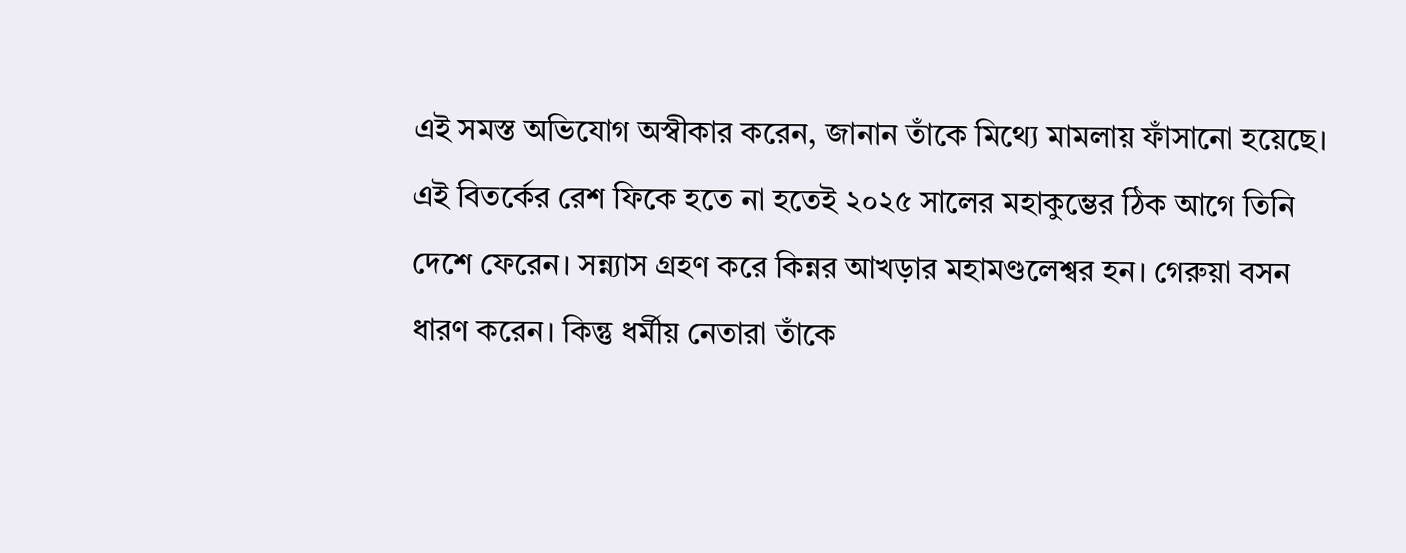এই সমস্ত অভিযোগ অস্বীকার করেন, জানান তাঁকে মিথ্যে মামলায় ফাঁসানো হয়েছে।
এই বিতর্কের রেশ ফিকে হতে না হতেই ২০২৫ সালের মহাকুম্ভের ঠিক আগে তিনি দেশে ফেরেন। সন্ন্যাস গ্রহণ করে কিন্নর আখড়ার মহামণ্ডলেশ্বর হন। গেরুয়া বসন ধারণ করেন। কিন্তু ধর্মীয় নেতারা তাঁকে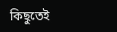কিছুতেই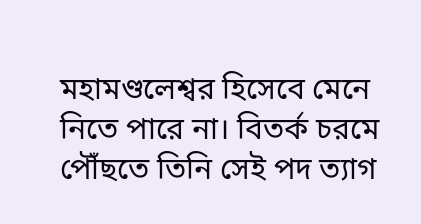মহামণ্ডলেশ্বর হিসেবে মেনে নিতে পারে না। বিতর্ক চরমে পৌঁছতে তিনি সেই পদ ত্যাগ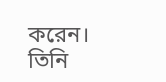করেন।
তিনি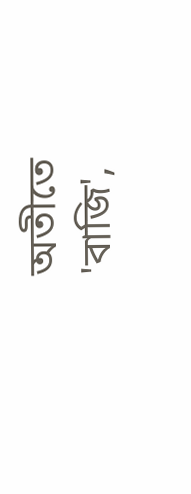অতীতে 'বাজি',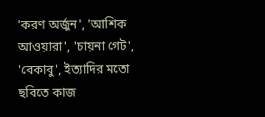'করণ অর্জুন', 'আশিক আওয়ারা', 'চায়না গেট', 'বেকাবু', ইত্যাদির মতো ছবিতে কাজ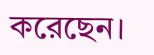করেছেন।